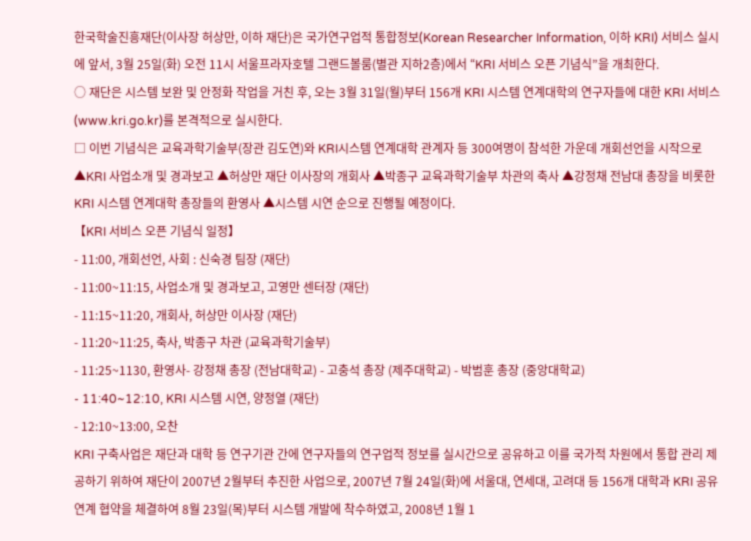한국학술진흥재단(이사장 허상만, 이하 재단)은 국가연구업적 통합정보(Korean Researcher Information, 이하 KRI) 서비스 실시에 앞서, 3월 25일(화) 오전 11시 서울프라자호텔 그랜드볼룸(별관 지하2층)에서 “KRI 서비스 오픈 기념식”을 개최한다.
○ 재단은 시스템 보완 및 안정화 작업을 거친 후, 오는 3월 31일(월)부터 156개 KRI 시스템 연계대학의 연구자들에 대한 KRI 서비스(www.kri.go.kr)를 본격적으로 실시한다.
□ 이번 기념식은 교육과학기술부(장관 김도연)와 KRI시스템 연계대학 관계자 등 300여명이 참석한 가운데 개회선언을 시작으로 ▲KRI 사업소개 및 경과보고 ▲허상만 재단 이사장의 개회사 ▲박종구 교육과학기술부 차관의 축사 ▲강정채 전남대 총장을 비롯한 KRI 시스템 연계대학 총장들의 환영사 ▲시스템 시연 순으로 진행될 예정이다.
【KRI 서비스 오픈 기념식 일정】
- 11:00, 개회선언, 사회 : 신숙경 팀장 (재단)
- 11:00~11:15, 사업소개 및 경과보고, 고영만 센터장 (재단)
- 11:15~11:20, 개회사, 허상만 이사장 (재단)
- 11:20~11:25, 축사, 박종구 차관 (교육과학기술부)
- 11:25~1130, 환영사- 강정채 총장 (전남대학교) - 고충석 총장 (제주대학교) - 박범훈 총장 (중앙대학교)
- 11:40~12:10, KRI 시스템 시연, 양정열 (재단)
- 12:10~13:00, 오찬
KRI 구축사업은 재단과 대학 등 연구기관 간에 연구자들의 연구업적 정보를 실시간으로 공유하고 이를 국가적 차원에서 통합 관리 제공하기 위하여 재단이 2007년 2월부터 추진한 사업으로, 2007년 7월 24일(화)에 서울대, 연세대, 고려대 등 156개 대학과 KRI 공유 연계 협약을 체결하여 8월 23일(목)부터 시스템 개발에 착수하였고, 2008년 1월 1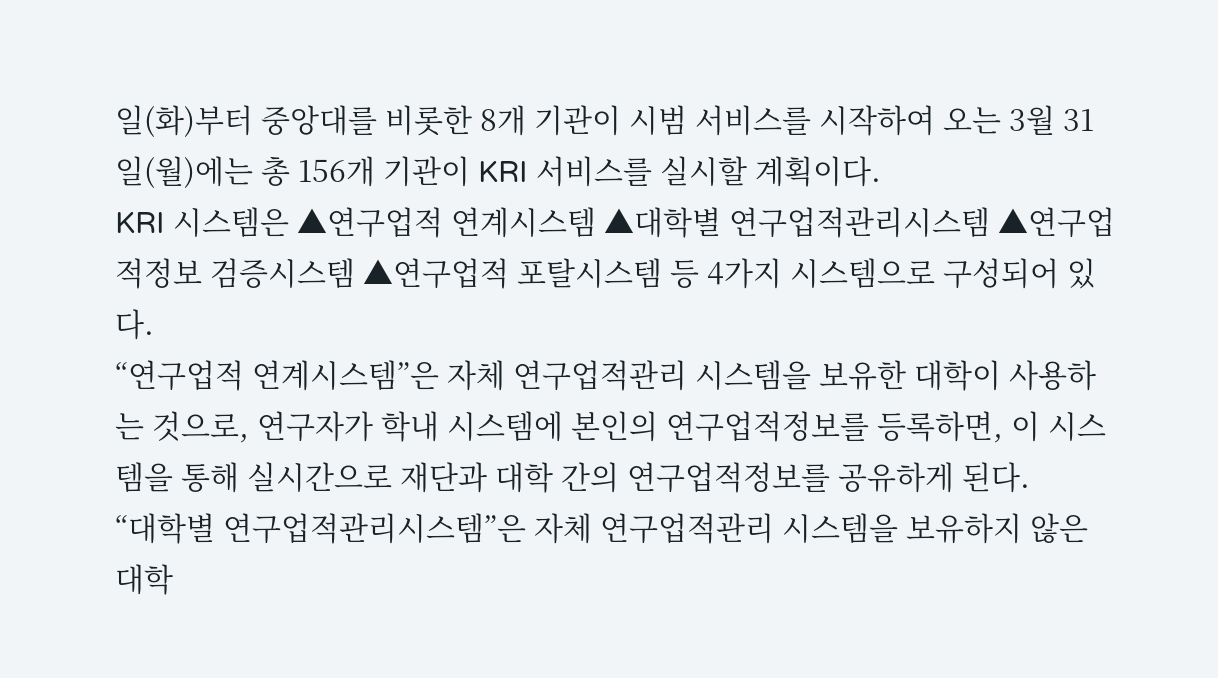일(화)부터 중앙대를 비롯한 8개 기관이 시범 서비스를 시작하여 오는 3월 31일(월)에는 총 156개 기관이 KRI 서비스를 실시할 계획이다.
KRI 시스템은 ▲연구업적 연계시스템 ▲대학별 연구업적관리시스템 ▲연구업적정보 검증시스템 ▲연구업적 포탈시스템 등 4가지 시스템으로 구성되어 있다.
“연구업적 연계시스템”은 자체 연구업적관리 시스템을 보유한 대학이 사용하는 것으로, 연구자가 학내 시스템에 본인의 연구업적정보를 등록하면, 이 시스템을 통해 실시간으로 재단과 대학 간의 연구업적정보를 공유하게 된다.
“대학별 연구업적관리시스템”은 자체 연구업적관리 시스템을 보유하지 않은 대학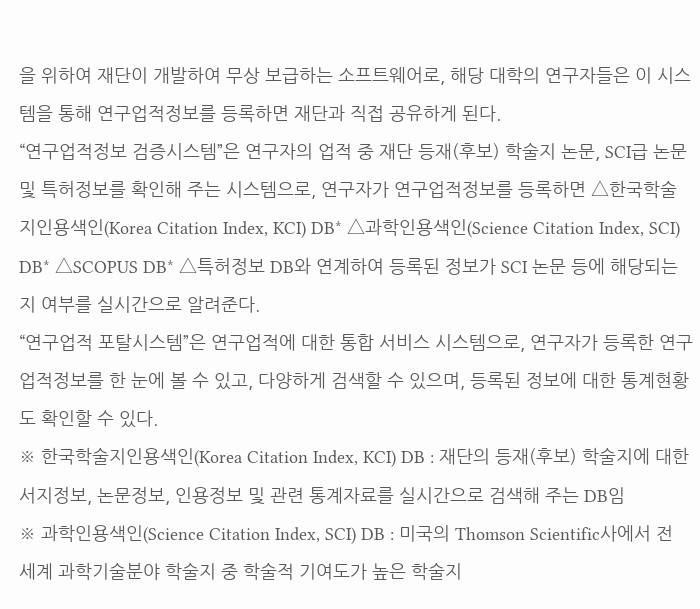을 위하여 재단이 개발하여 무상 보급하는 소프트웨어로, 해당 대학의 연구자들은 이 시스템을 통해 연구업적정보를 등록하면 재단과 직접 공유하게 된다.
“연구업적정보 검증시스템”은 연구자의 업적 중 재단 등재(후보) 학술지 논문, SCI급 논문 및 특허정보를 확인해 주는 시스템으로, 연구자가 연구업적정보를 등록하면 △한국학술지인용색인(Korea Citation Index, KCI) DB* △과학인용색인(Science Citation Index, SCI) DB* △SCOPUS DB* △특허정보 DB와 연계하여 등록된 정보가 SCI 논문 등에 해당되는지 여부를 실시간으로 알려준다.
“연구업적 포탈시스템”은 연구업적에 대한 통합 서비스 시스템으로, 연구자가 등록한 연구업적정보를 한 눈에 볼 수 있고, 다양하게 검색할 수 있으며, 등록된 정보에 대한 통계현황도 확인할 수 있다.
※ 한국학술지인용색인(Korea Citation Index, KCI) DB : 재단의 등재(후보) 학술지에 대한 서지정보, 논문정보, 인용정보 및 관련 통계자료를 실시간으로 검색해 주는 DB임
※ 과학인용색인(Science Citation Index, SCI) DB : 미국의 Thomson Scientific사에서 전 세계 과학기술분야 학술지 중 학술적 기여도가 높은 학술지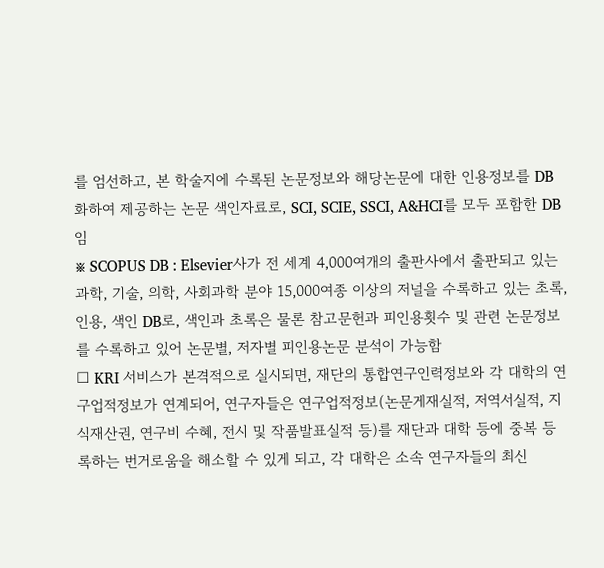를 엄선하고, 본 학술지에 수록된 논문정보와 해당논문에 대한 인용정보를 DB화하여 제공하는 논문 색인자료로, SCI, SCIE, SSCI, A&HCI를 모두 포함한 DB임
※ SCOPUS DB : Elsevier사가 전 세계 4,000여개의 출판사에서 출판되고 있는 과학, 기술, 의학, 사회과학 분야 15,000여종 이상의 저널을 수록하고 있는 초록, 인용, 색인 DB로, 색인과 초록은 물론 참고문헌과 피인용횟수 및 관련 논문정보를 수록하고 있어 논문별, 저자별 피인용논문 분석이 가능함
□ KRI 서비스가 본격적으로 실시되면, 재단의 통합연구인력정보와 각 대학의 연구업적정보가 연계되어, 연구자들은 연구업적정보(논문게재실적, 저역서실적, 지식재산권, 연구비 수혜, 전시 및 작품발표실적 등)를 재단과 대학 등에 중복 등록하는 번거로움을 해소할 수 있게 되고, 각 대학은 소속 연구자들의 최신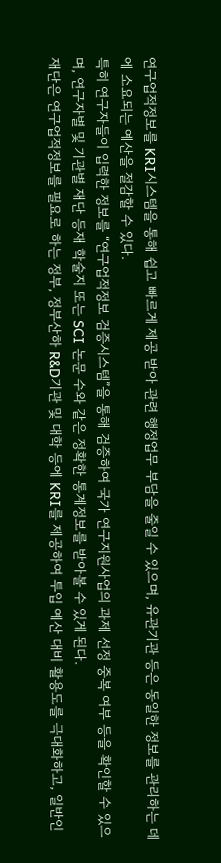연구업적정보를 KRI시스템을 통해 쉽고 빠르게 제공 받아 관련 행정업무 부담을 줄일 수 있으며, 유관기관 등은 동일한 정보를 관리하는 데에 소요되는 예산을 절감할 수 있다.
특히 연구자들이 입력한 정보를 “연구업적정보 검증시스템”을 통해 검증하여 국가 연구지원사업의 과제 선정 중복 여부 등을 확인할 수 있으며, 연구자별 및 기관별 재단 등재 학술지 또는 SCI 논문 수와 같은 정확한 통계정보를 받아볼 수 있게 된다.
재단은 연구업적정보를 필요로 하는 정부, 정부산하 R&D기관 및 대학 등에 KRI를 제공하여 투입 예산 대비 활용도를 극대화하고, 일반인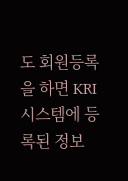도 회원등록을 하면 KRI 시스템에 등록된 정보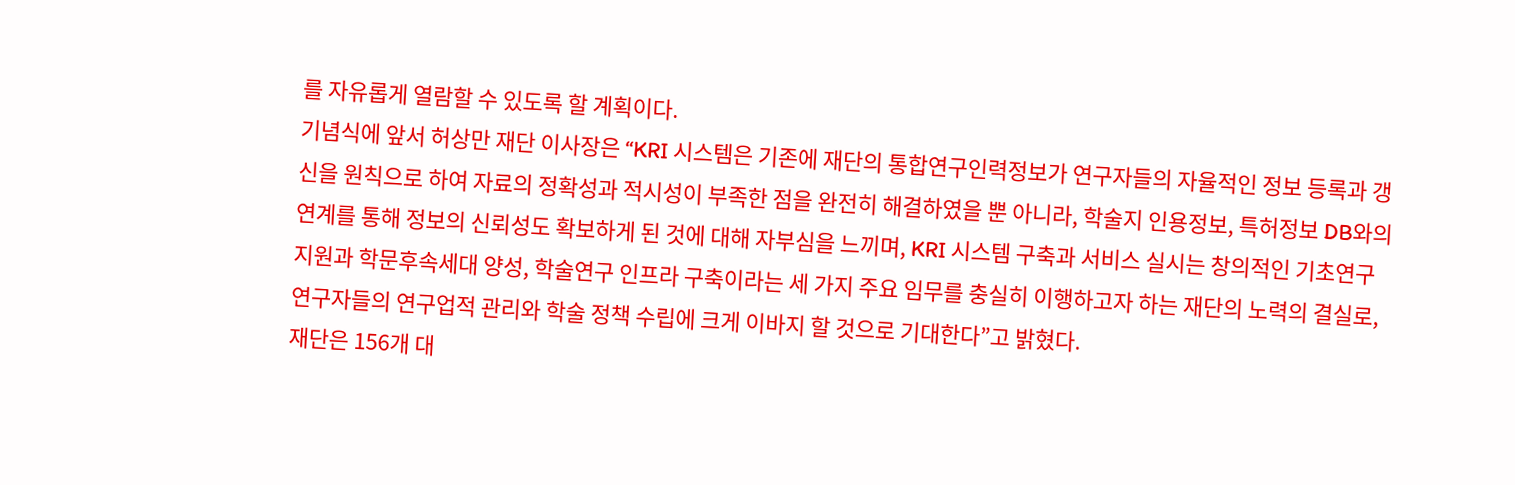를 자유롭게 열람할 수 있도록 할 계획이다.
기념식에 앞서 허상만 재단 이사장은 “KRI 시스템은 기존에 재단의 통합연구인력정보가 연구자들의 자율적인 정보 등록과 갱신을 원칙으로 하여 자료의 정확성과 적시성이 부족한 점을 완전히 해결하였을 뿐 아니라, 학술지 인용정보, 특허정보 DB와의 연계를 통해 정보의 신뢰성도 확보하게 된 것에 대해 자부심을 느끼며, KRI 시스템 구축과 서비스 실시는 창의적인 기초연구 지원과 학문후속세대 양성, 학술연구 인프라 구축이라는 세 가지 주요 임무를 충실히 이행하고자 하는 재단의 노력의 결실로, 연구자들의 연구업적 관리와 학술 정책 수립에 크게 이바지 할 것으로 기대한다”고 밝혔다.
재단은 156개 대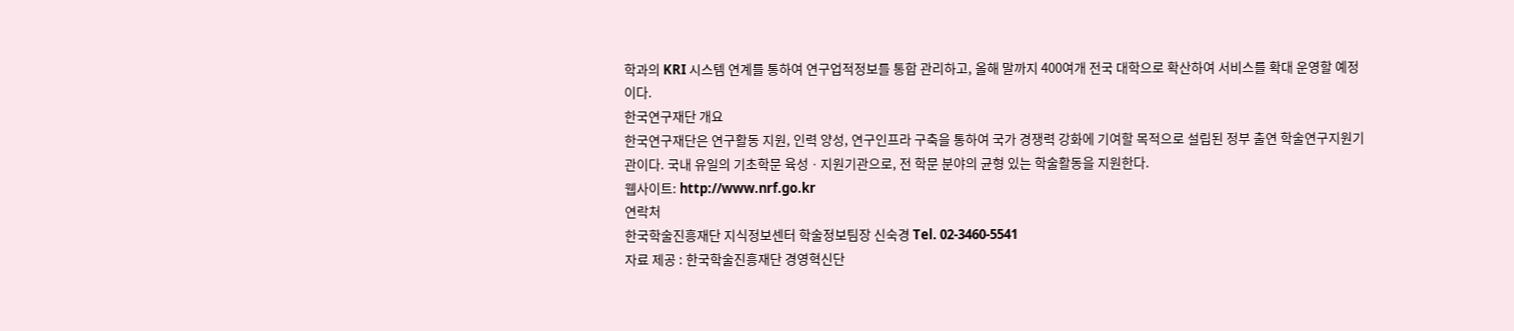학과의 KRI 시스템 연계를 통하여 연구업적정보를 통합 관리하고, 올해 말까지 400여개 전국 대학으로 확산하여 서비스를 확대 운영할 예정이다.
한국연구재단 개요
한국연구재단은 연구활동 지원, 인력 양성, 연구인프라 구축을 통하여 국가 경쟁력 강화에 기여할 목적으로 설립된 정부 출연 학술연구지원기관이다. 국내 유일의 기초학문 육성ㆍ지원기관으로, 전 학문 분야의 균형 있는 학술활동을 지원한다.
웹사이트: http://www.nrf.go.kr
연락처
한국학술진흥재단 지식정보센터 학술정보팀장 신숙경 Tel. 02-3460-5541
자료 제공 : 한국학술진흥재단 경영혁신단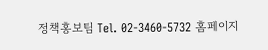정책홍보팀 Tel. 02-3460-5732 홈페이지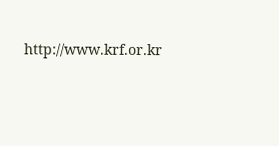http://www.krf.or.kr